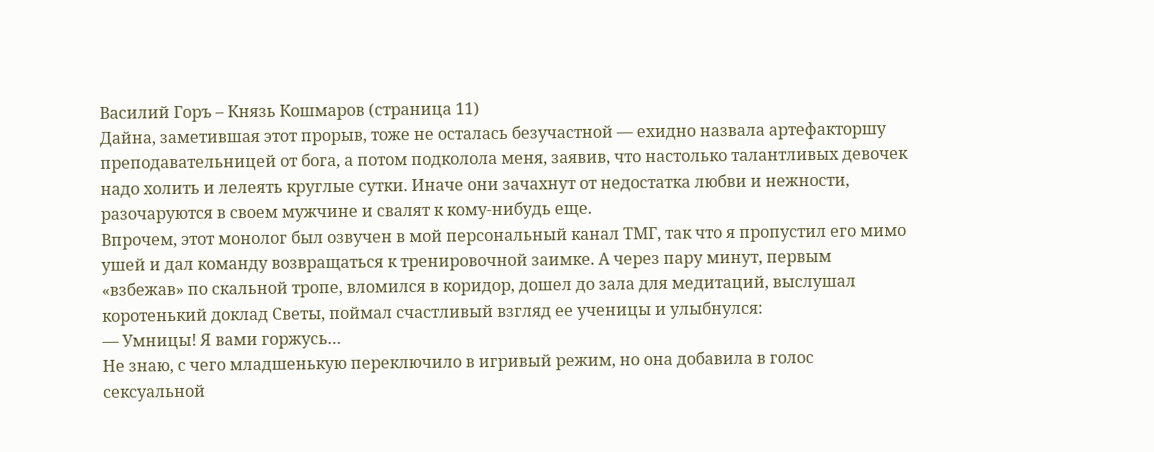Василий Горъ – Князь Кошмаров (страница 11)
Дайна, заметившая этот прорыв, тоже не осталась безучастной — ехидно назвала артефакторшу преподавательницей от бога, а потом подколола меня, заявив, что настолько талантливых девочек надо холить и лелеять круглые сутки. Иначе они зачахнут от недостатка любви и нежности, разочаруются в своем мужчине и свалят к кому-нибудь еще.
Впрочем, этот монолог был озвучен в мой персональный канал ТМГ, так что я пропустил его мимо ушей и дал команду возвращаться к тренировочной заимке. А через пару минут, первым «взбежав» по скальной тропе, вломился в коридор, дошел до зала для медитаций, выслушал коротенький доклад Светы, поймал счастливый взгляд ее ученицы и улыбнулся:
— Умницы! Я вами горжусь…
Не знаю, с чего младшенькую переключило в игривый режим, но она добавила в голос сексуальной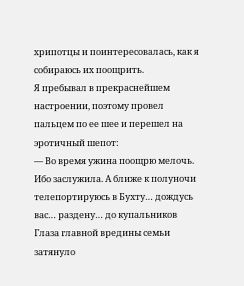хрипотцы и поинтересовалась, как я собираюсь их поощрить.
Я пребывал в прекраснейшем настроении, поэтому провел пальцем по ее шее и перешел на эротичный шепот:
— Во время ужина поощрю мелочь. Ибо заслужила. А ближе к полуночи телепортируюсь в Бухту… дождусь вас… раздену… до купальников
Глаза главной вредины семьи затянуло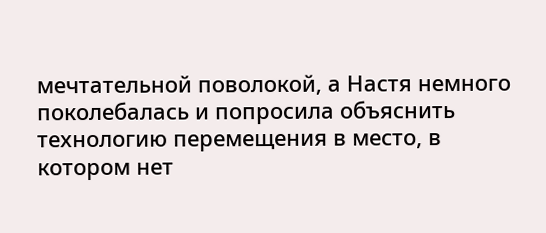мечтательной поволокой, а Настя немного поколебалась и попросила объяснить технологию перемещения в место, в котором нет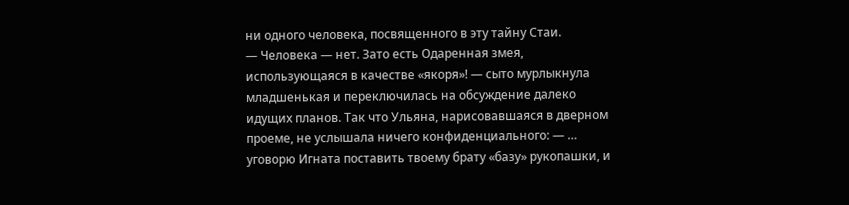ни одного человека, посвященного в эту тайну Стаи.
— Человека — нет. Зато есть Одаренная змея, использующаяся в качестве «якоря»! — сыто мурлыкнула младшенькая и переключилась на обсуждение далеко идущих планов. Так что Ульяна, нарисовавшаяся в дверном проеме, не услышала ничего конфиденциального: — … уговорю Игната поставить твоему брату «базу» рукопашки, и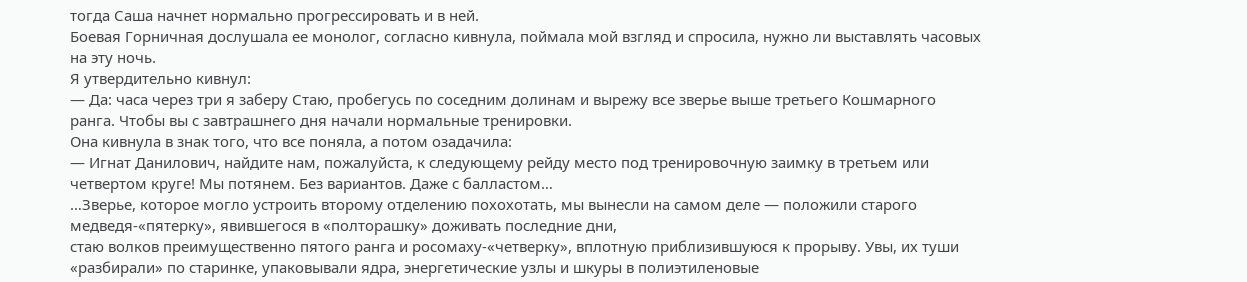тогда Саша начнет нормально прогрессировать и в ней.
Боевая Горничная дослушала ее монолог, согласно кивнула, поймала мой взгляд и спросила, нужно ли выставлять часовых на эту ночь.
Я утвердительно кивнул:
— Да: часа через три я заберу Стаю, пробегусь по соседним долинам и вырежу все зверье выше третьего Кошмарного ранга. Чтобы вы с завтрашнего дня начали нормальные тренировки.
Она кивнула в знак того, что все поняла, а потом озадачила:
— Игнат Данилович, найдите нам, пожалуйста, к следующему рейду место под тренировочную заимку в третьем или четвертом круге! Мы потянем. Без вариантов. Даже с балластом…
…Зверье, которое могло устроить второму отделению похохотать, мы вынесли на самом деле — положили старого медведя-«пятерку», явившегося в «полторашку» доживать последние дни,
стаю волков преимущественно пятого ранга и росомаху-«четверку», вплотную приблизившуюся к прорыву. Увы, их туши «разбирали» по старинке, упаковывали ядра, энергетические узлы и шкуры в полиэтиленовые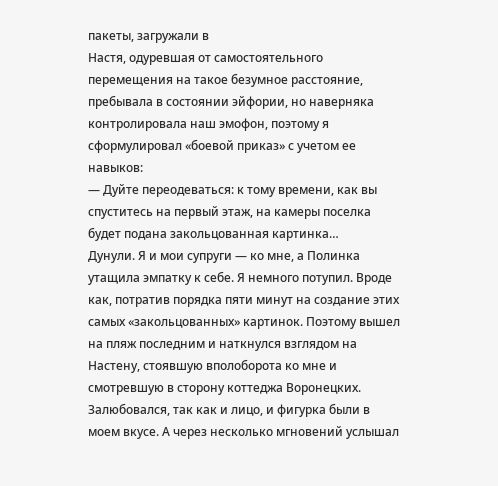пакеты, загружали в
Настя, одуревшая от самостоятельного перемещения на такое безумное расстояние, пребывала в состоянии эйфории, но наверняка контролировала наш эмофон, поэтому я сформулировал «боевой приказ» с учетом ее навыков:
— Дуйте переодеваться: к тому времени, как вы спуститесь на первый этаж, на камеры поселка будет подана закольцованная картинка…
Дунули. Я и мои супруги — ко мне, а Полинка утащила эмпатку к себе. Я немного потупил. Вроде как, потратив порядка пяти минут на создание этих самых «закольцованных» картинок. Поэтому вышел на пляж последним и наткнулся взглядом на Настену, стоявшую вполоборота ко мне и смотревшую в сторону коттеджа Воронецких.
Залюбовался, так как и лицо, и фигурка были в моем вкусе. А через несколько мгновений услышал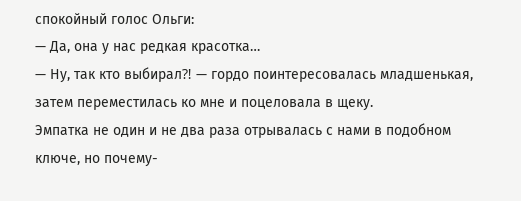спокойный голос Ольги:
— Да, она у нас редкая красотка…
— Ну, так кто выбирал⁈ — гордо поинтересовалась младшенькая, затем переместилась ко мне и поцеловала в щеку.
Эмпатка не один и не два раза отрывалась с нами в подобном ключе, но почему-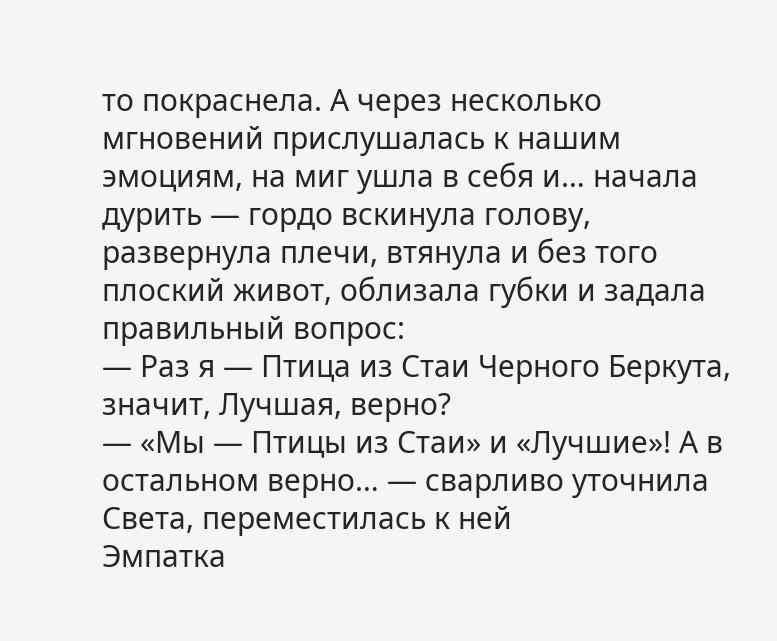то покраснела. А через несколько мгновений прислушалась к нашим эмоциям, на миг ушла в себя и… начала дурить — гордо вскинула голову, развернула плечи, втянула и без того плоский живот, облизала губки и задала правильный вопрос:
— Раз я — Птица из Стаи Черного Беркута, значит, Лучшая, верно?
— «Мы — Птицы из Стаи» и «Лучшие»! А в остальном верно… — сварливо уточнила Света, переместилась к ней
Эмпатка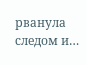рванула следом и…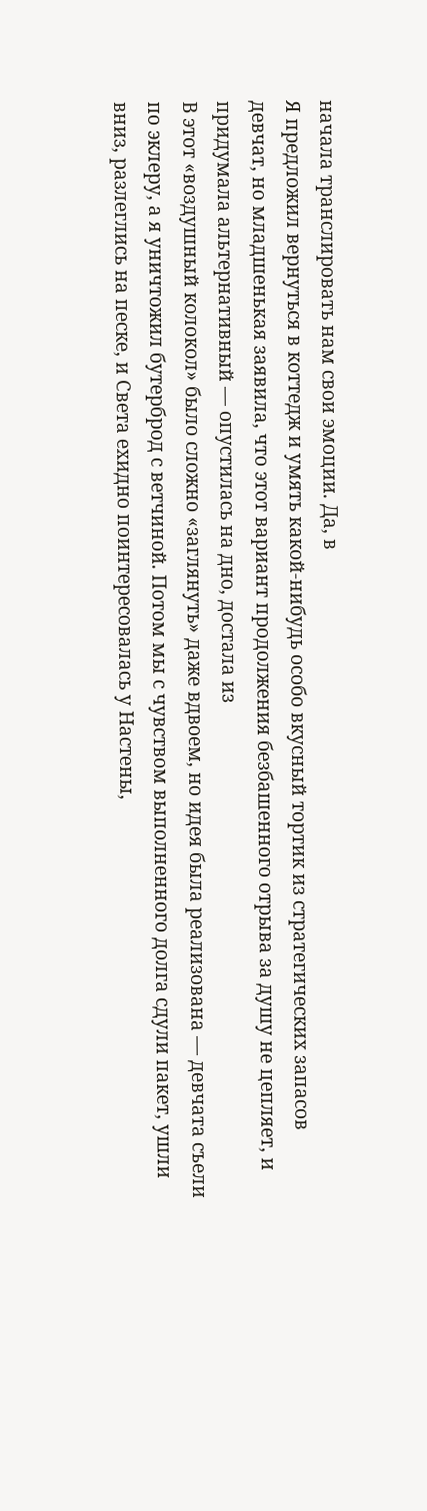начала транслировать нам свои эмоции. Да, в
Я предложил вернуться в коттедж и умять какой-нибудь особо вкусный тортик из стратегических запасов девчат, но младшенькая заявила, что этот вариант продолжения безбашенного отрыва за душу не цепляет, и придумала альтернативный — опустилась на дно, достала из
В этот «воздушный колокол» было сложно «заглянуть» даже вдвоем, но идея была реализована — девчата съели по эклеру, а я уничтожил бутерброд с ветчиной. Потом мы с чувством выполненного долга сдули пакет, ушли вниз, разлеглись на песке, и Света ехидно поинтересовалась у Настены,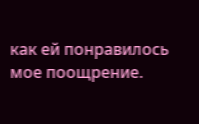как ей понравилось мое поощрение.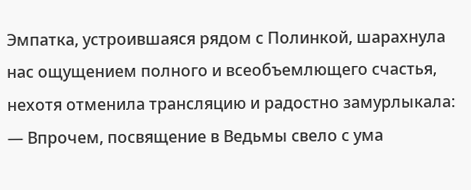Эмпатка, устроившаяся рядом с Полинкой, шарахнула нас ощущением полного и всеобъемлющего счастья, нехотя отменила трансляцию и радостно замурлыкала:
— Впрочем, посвящение в Ведьмы свело с ума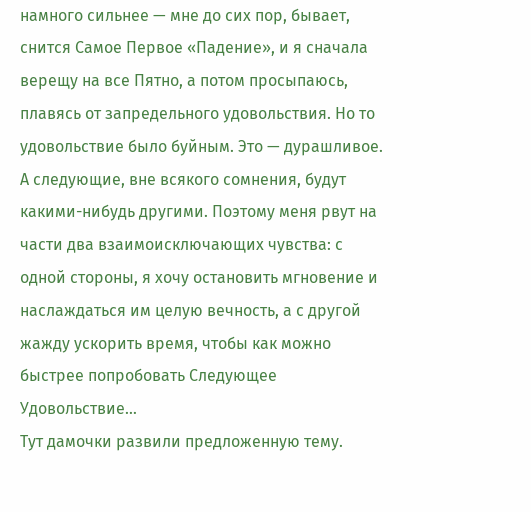намного сильнее — мне до сих пор, бывает, снится Самое Первое «Падение», и я сначала верещу на все Пятно, а потом просыпаюсь, плавясь от запредельного удовольствия. Но то удовольствие было буйным. Это — дурашливое. А следующие, вне всякого сомнения, будут какими-нибудь другими. Поэтому меня рвут на части два взаимоисключающих чувства: с одной стороны, я хочу остановить мгновение и наслаждаться им целую вечность, а с другой жажду ускорить время, чтобы как можно быстрее попробовать Следующее Удовольствие…
Тут дамочки развили предложенную тему.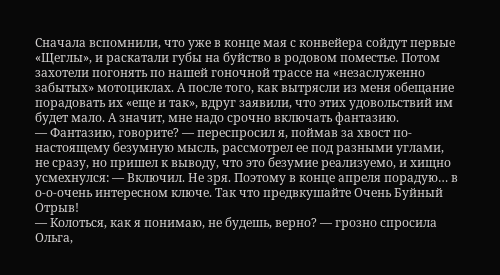Сначала вспомнили, что уже в конце мая с конвейера сойдут первые «Щеглы», и раскатали губы на буйство в родовом поместье. Потом захотели погонять по нашей гоночной трассе на «незаслуженно забытых» мотоциклах. А после того, как вытрясли из меня обещание порадовать их «еще и так», вдруг заявили, что этих удовольствий им будет мало. А значит, мне надо срочно включать фантазию.
— Фантазию, говорите? — переспросил я, поймав за хвост по-настоящему безумную мысль, рассмотрел ее под разными углами, не сразу, но пришел к выводу, что это безумие реализуемо, и хищно усмехнулся: — Включил. Не зря. Поэтому в конце апреля порадую… в о-о-очень интересном ключе. Так что предвкушайте Очень Буйный Отрыв!
— Колоться, как я понимаю, не будешь, верно? — грозно спросила Ольга,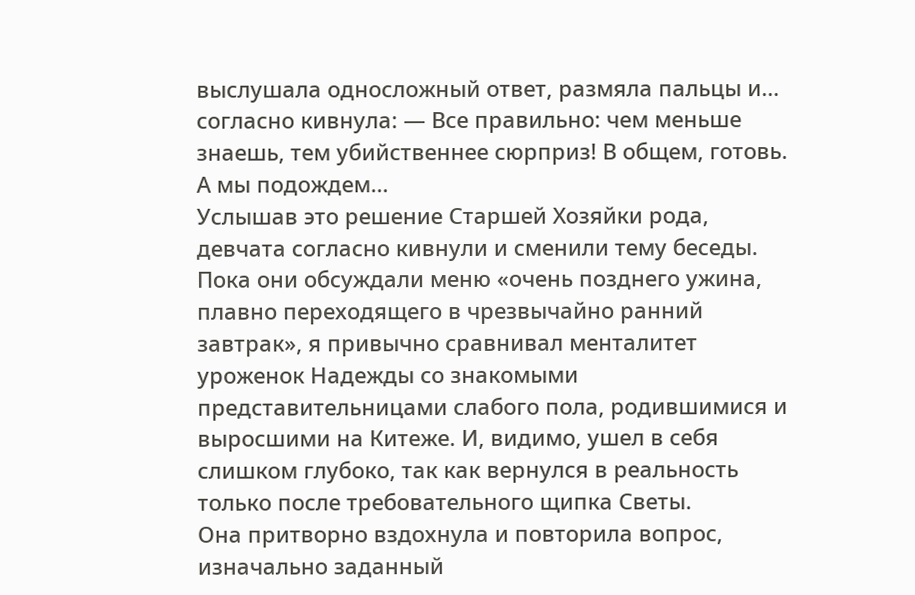выслушала односложный ответ, размяла пальцы и… согласно кивнула: — Все правильно: чем меньше знаешь, тем убийственнее сюрприз! В общем, готовь. А мы подождем…
Услышав это решение Старшей Хозяйки рода, девчата согласно кивнули и сменили тему беседы. Пока они обсуждали меню «очень позднего ужина, плавно переходящего в чрезвычайно ранний завтрак», я привычно сравнивал менталитет уроженок Надежды со знакомыми представительницами слабого пола, родившимися и выросшими на Китеже. И, видимо, ушел в себя слишком глубоко, так как вернулся в реальность только после требовательного щипка Светы.
Она притворно вздохнула и повторила вопрос, изначально заданный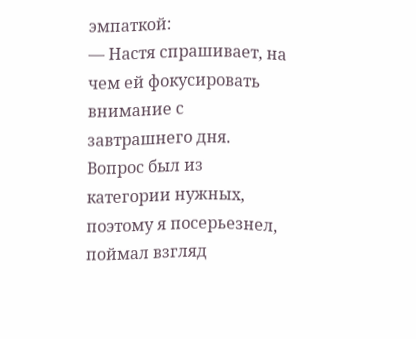эмпаткой:
— Настя спрашивает, на чем ей фокусировать внимание с завтрашнего дня.
Вопрос был из категории нужных, поэтому я посерьезнел, поймал взгляд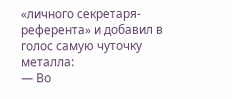«личного секретаря-референта» и добавил в голос самую чуточку металла:
— Во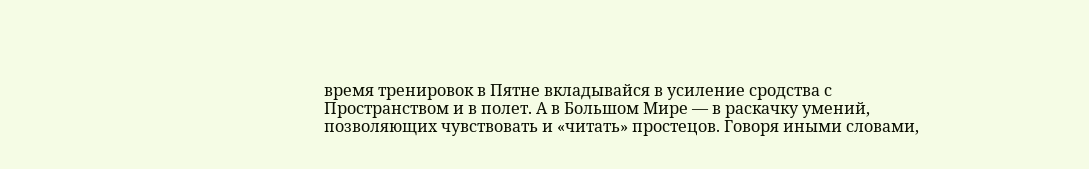время тренировок в Пятне вкладывайся в усиление сродства с Пространством и в полет. А в Большом Мире — в раскачку умений, позволяющих чувствовать и «читать» простецов. Говоря иными словами,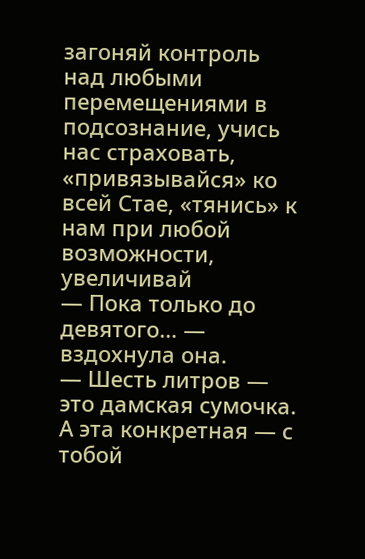загоняй контроль над любыми перемещениями в подсознание, учись нас страховать, «привязывайся» ко всей Стае, «тянись» к нам при любой возможности, увеличивай
— Пока только до девятого… — вздохнула она.
— Шесть литров — это дамская сумочка. А эта конкретная — с тобой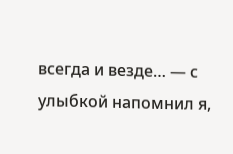всегда и везде… — с улыбкой напомнил я,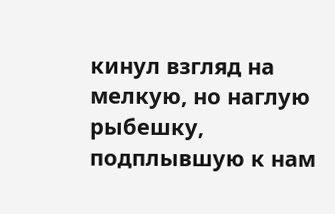кинул взгляд на мелкую, но наглую рыбешку, подплывшую к нам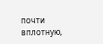почти вплотную,